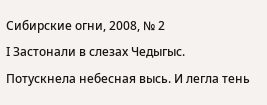Сибирские огни, 2008, № 2
I Застонали в слезах Чедыгыс. Потускнела небесная высь. И легла тень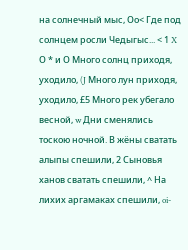на солнечный мыс, Оо< Где под солнцем росли Чедыгыс... < 1 X О * и О Много солнц приходя, уходило, (J Много лун приходя, уходило, £5 Много рек убегало весной, w Дни сменялись тоскою ночной. В жёны сватать алыпы спешили, 2 Сыновья ханов сватать спешили, ^ На лихих аргамаках спешили, oi-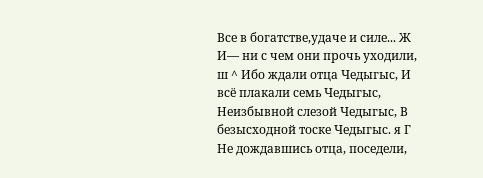Все в богатстве,удаче и силе... Ж И— ни с чем они прочь уходили, ш ^ Ибо ждали отца Чедыгыс, И всё плакали семь Чедыгыс, Неизбывной слезой Чедыгыс, В безысходной тоске Чедыгыс. я Г Не дождавшись отца, поседели,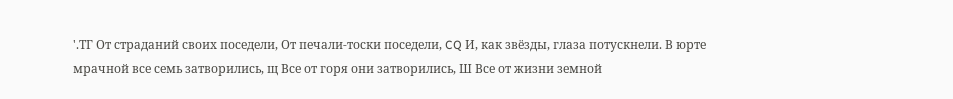'.ТГ От страданий своих поседели, От печали-тоски поседели, CQ И, как звёзды, глаза потускнели. В юрте мрачной все семь затворились, щ Все от горя они затворились, Ш Все от жизни земной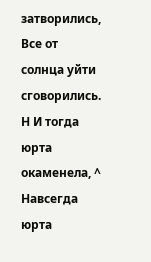затворились, Все от солнца уйти сговорились. Н И тогда юрта окаменела, ^ Навсегда юрта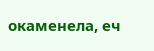окаменела, еч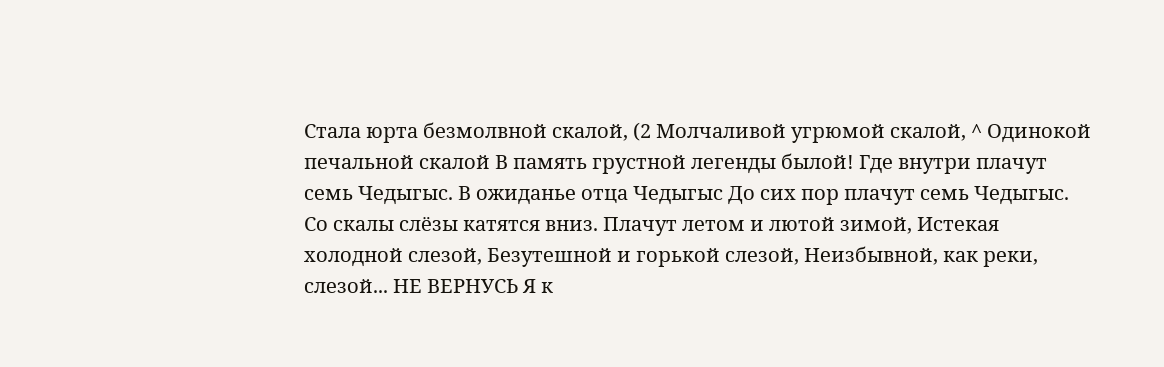Стала юрта безмолвной скалой, (2 Молчаливой угрюмой скалой, ^ Одинокой печальной скалой В память грустной легенды былой! Где внутри плачут семь Чедыгыс. В ожиданье отца Чедыгыс До сих пор плачут семь Чедыгыс. Со скалы слёзы катятся вниз. Плачут летом и лютой зимой, Истекая холодной слезой, Безутешной и горькой слезой, Неизбывной, как реки, слезой... НЕ ВЕРНУСЬ Я к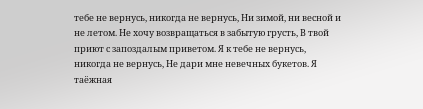тебе не вернусь, никогда не вернусь, Ни зимой, ни весной и не летом. Не хочу возвращаться в забытую грусть, В твой приют с запоздалым приветом. Я к тебе не вернусь, никогда не вернусь, Не дари мне невечных букетов. Я таёжная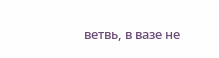ветвь, в вазе не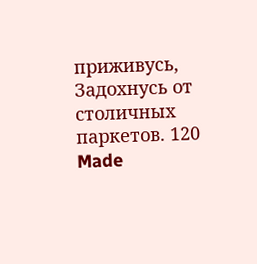приживусь, Задохнусь от столичных паркетов. 120
Made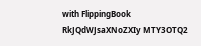with FlippingBook
RkJQdWJsaXNoZXIy MTY3OTQ2